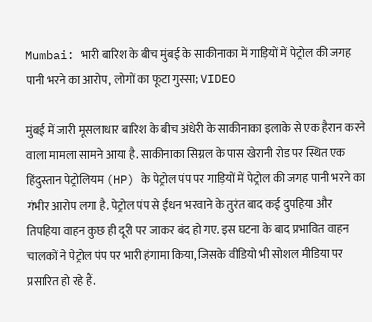Mumbai: भारी बारिश के बीच मुंबई के साकीनाका में गाड़ियों में पेट्रोल की जगह पानी भरने का आरोप, लोगों का फूटा गुस्सा; VIDEO

मुंबई में जारी मूसलाधार बारिश के बीच अंधेरी के साकीनाका इलाके से एक हैरान करने वाला मामला सामने आया है. साकीनाका सिग्नल के पास खेरानी रोड पर स्थित एक हिंदुस्तान पेट्रोलियम (HP) के पेट्रोल पंप पर गाड़ियों में पेट्रोल की जगह पानी भरने का गंभीर आरोप लगा है. पेट्रोल पंप से ईंधन भरवाने के तुरंत बाद कई दुपहिया और तिपहिया वाहन कुछ ही दूरी पर जाकर बंद हो गए. इस घटना के बाद प्रभावित वाहन चालकों ने पेट्रोल पंप पर भारी हंगामा किया, जिसके वीडियो भी सोशल मीडिया पर प्रसारित हो रहे हैं.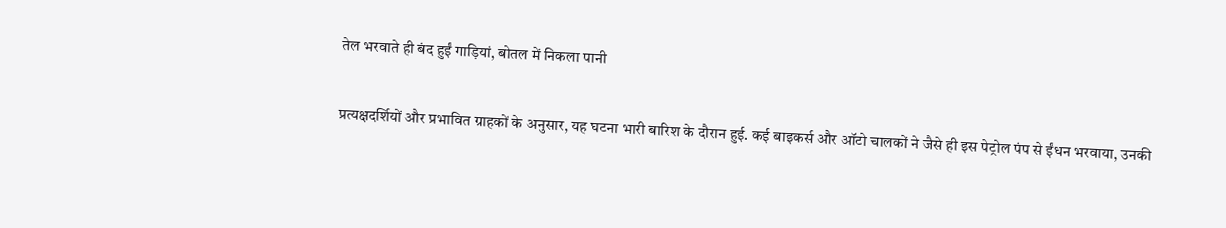तेल भरवाते ही बंद हुईं गाड़ियां, बोतल में निकला पानी

प्रत्यक्षदर्शियों और प्रभावित ग्राहकों के अनुसार, यह घटना भारी बारिश के दौरान हुई. कई बाइकर्स और ऑटो चालकों ने जैसे ही इस पेट्रोल पंप से ईंधन भरवाया, उनकी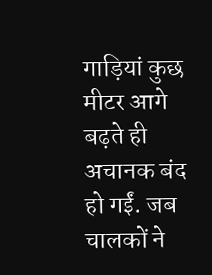गाड़ियां कुछ मीटर आगे बढ़ते ही अचानक बंद हो गईं. जब चालकों ने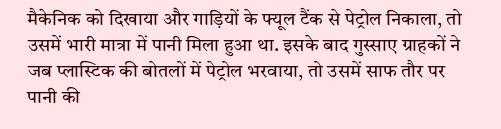मैकेनिक को दिखाया और गाड़ियों के फ्यूल टैंक से पेट्रोल निकाला, तो उसमें भारी मात्रा में पानी मिला हुआ था. इसके बाद गुस्साए ग्राहकों ने जब प्लास्टिक की बोतलों में पेट्रोल भरवाया, तो उसमें साफ तौर पर पानी की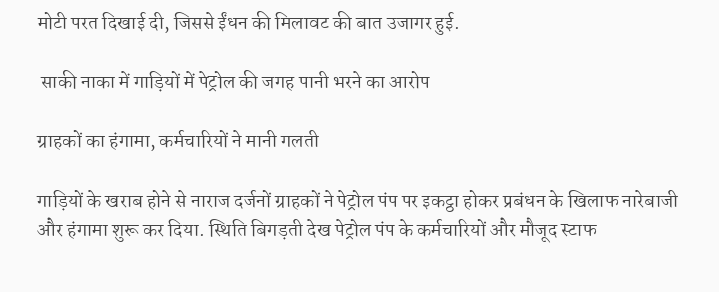मोटी परत दिखाई दी, जिससे ईंधन की मिलावट की बात उजागर हुई.

 साकी नाका में गाड़ियों में पेट्रोल की जगह पानी भरने का आरोप

ग्राहकों का हंगामा, कर्मचारियों ने मानी गलती

गाड़ियों के खराब होने से नाराज दर्जनों ग्राहकों ने पेट्रोल पंप पर इकट्ठा होकर प्रबंधन के खिलाफ नारेबाजी और हंगामा शुरू कर दिया. स्थिति बिगड़ती देख पेट्रोल पंप के कर्मचारियों और मौजूद स्टाफ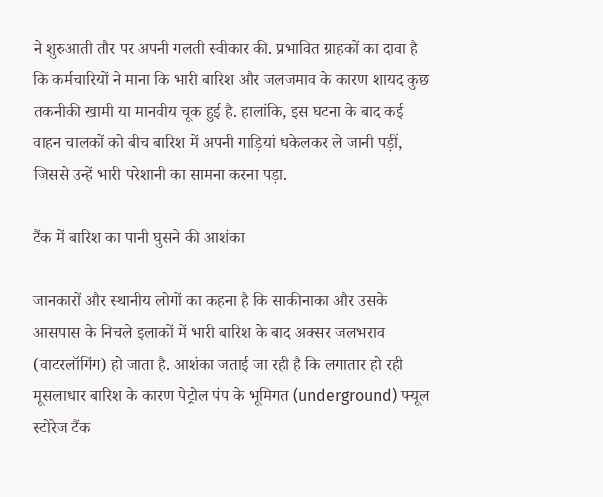ने शुरुआती तौर पर अपनी गलती स्वीकार की. प्रभावित ग्राहकों का दावा है कि कर्मचारियों ने माना कि भारी बारिश और जलजमाव के कारण शायद कुछ तकनीकी खामी या मानवीय चूक हुई है. हालांकि, इस घटना के बाद कई वाहन चालकों को बीच बारिश में अपनी गाड़ियां धकेलकर ले जानी पड़ीं, जिससे उन्हें भारी परेशानी का सामना करना पड़ा.

टैंक में बारिश का पानी घुसने की आशंका

जानकारों और स्थानीय लोगों का कहना है कि साकीनाका और उसके आसपास के निचले इलाकों में भारी बारिश के बाद अक्सर जलभराव (वाटरलॉगिंग) हो जाता है. आशंका जताई जा रही है कि लगातार हो रही मूसलाधार बारिश के कारण पेट्रोल पंप के भूमिगत (underground) फ्यूल स्टोरेज टैंक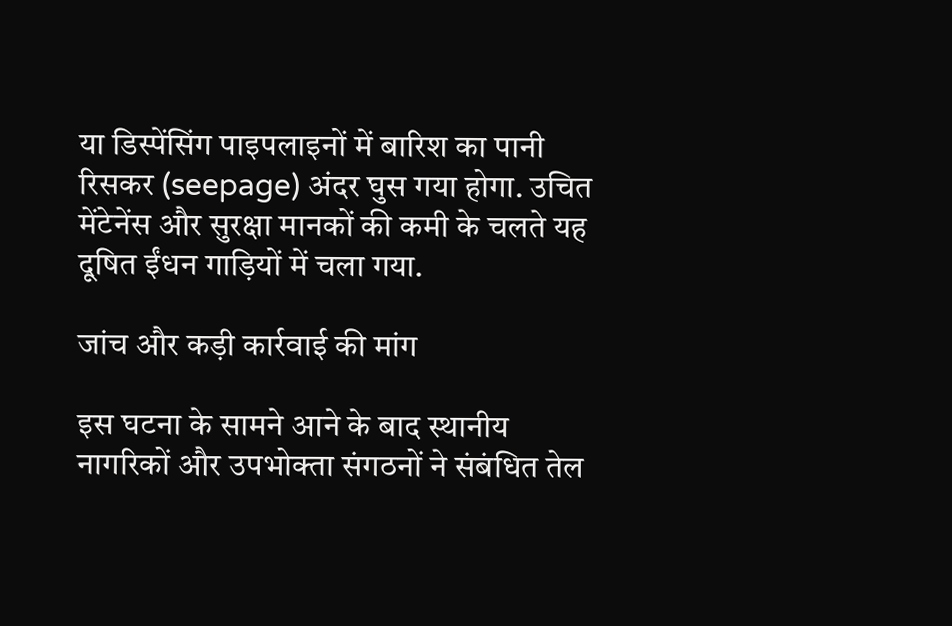या डिस्पेंसिंग पाइपलाइनों में बारिश का पानी रिसकर (seepage) अंदर घुस गया होगा. उचित मेंटेनेंस और सुरक्षा मानकों की कमी के चलते यह दूषित ईंधन गाड़ियों में चला गया.

जांच और कड़ी कार्रवाई की मांग

इस घटना के सामने आने के बाद स्थानीय नागरिकों और उपभोक्ता संगठनों ने संबंधित तेल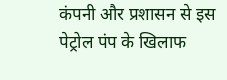कंपनी और प्रशासन से इस पेट्रोल पंप के खिलाफ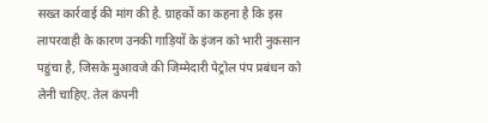सख्त कार्रवाई की मांग की है. ग्राहकों का कहना है कि इस लापरवाही के कारण उनकी गाड़ियों के इंजन को भारी नुकसान पहुंचा है, जिसके मुआवजे की जिम्मेदारी पेट्रोल पंप प्रबंधन को लेनी चाहिए. तेल कंपनी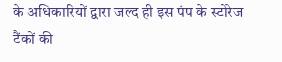के अधिकारियों द्वारा जल्द ही इस पंप के स्टोरेज टैंकों की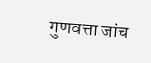गुणवत्ता जांच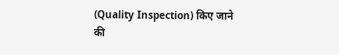(Quality Inspection) किए जाने की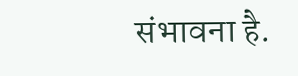संभावना है.